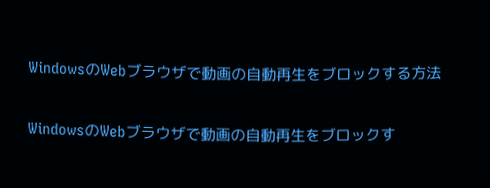WindowsのWebブラウザで動画の自動再生をブロックする方法

WindowsのWebブラウザで動画の自動再生をブロックす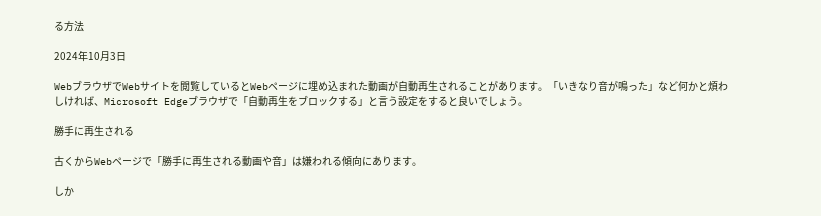る方法

2024年10月3日

WebブラウザでWebサイトを閲覧しているとWebページに埋め込まれた動画が自動再生されることがあります。「いきなり音が鳴った」など何かと煩わしければ、Microsoft Edgeブラウザで「自動再生をブロックする」と言う設定をすると良いでしょう。

勝手に再生される

古くからWebページで「勝手に再生される動画や音」は嫌われる傾向にあります。

しか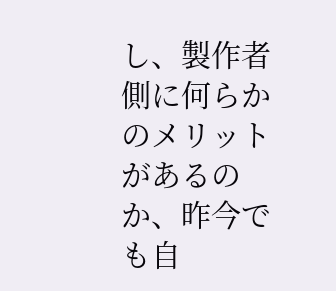し、製作者側に何らかのメリットがあるのか、昨今でも自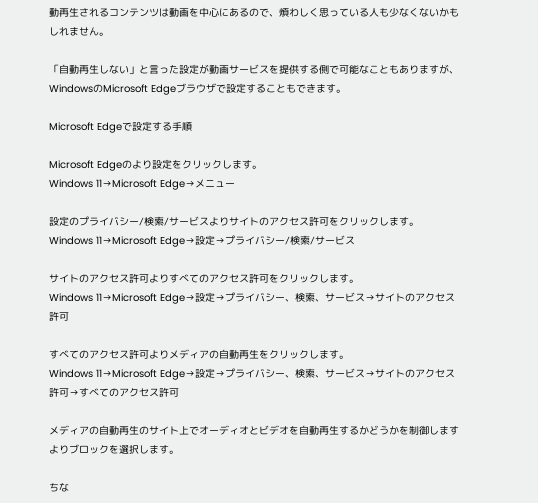動再生されるコンテンツは動画を中心にあるので、煩わしく思っている人も少なくないかもしれません。

「自動再生しない」と言った設定が動画サービスを提供する側で可能なこともありますが、WindowsのMicrosoft Edgeブラウザで設定することもできます。

Microsoft Edgeで設定する手順

Microsoft Edgeのより設定をクリックします。
Windows 11→Microsoft Edge→メニュー

設定のプライバシー/検索/サービスよりサイトのアクセス許可をクリックします。
Windows 11→Microsoft Edge→設定→プライバシー/検索/サービス

サイトのアクセス許可よりすべてのアクセス許可をクリックします。
Windows 11→Microsoft Edge→設定→プライバシー、検索、サービス→サイトのアクセス許可

すべてのアクセス許可よりメディアの自動再生をクリックします。
Windows 11→Microsoft Edge→設定→プライバシー、検索、サービス→サイトのアクセス許可→すべてのアクセス許可

メディアの自動再生のサイト上でオーディオとビデオを自動再生するかどうかを制御しますよりブロックを選択します。

ちな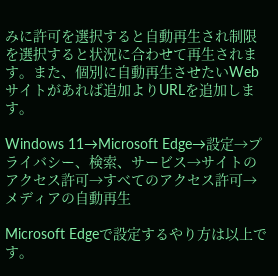みに許可を選択すると自動再生され制限を選択すると状況に合わせて再生されます。また、個別に自動再生させたいWebサイトがあれば追加よりURLを追加します。

Windows 11→Microsoft Edge→設定→プライバシー、検索、サービス→サイトのアクセス許可→すべてのアクセス許可→メディアの自動再生

Microsoft Edgeで設定するやり方は以上です。